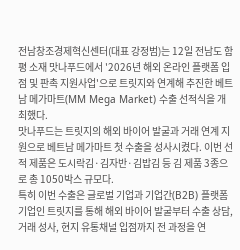전남창조경제혁신센터(대표 강정범)는 12일 전남도 함평 소재 맛나푸드에서 '2026년 해외 온라인 플랫폼 입점 및 판촉 지원사업'으로 트릿지와 연계해 추진한 베트남 메가마트(MM Mega Market) 수출 선적식을 개최했다.
맛나푸드는 트릿지의 해외 바이어 발굴과 거래 연계 지원으로 베트남 메가마트 첫 수출을 성사시켰다. 이번 선적 제품은 도시락김·김자반·김밥김 등 김 제품 3종으로 총 1050박스 규모다.
특히 이번 수출은 글로벌 기업과 기업간(B2B) 플랫폼 기업인 트릿지를 통해 해외 바이어 발굴부터 수출 상담, 거래 성사, 현지 유통채널 입점까지 전 과정을 연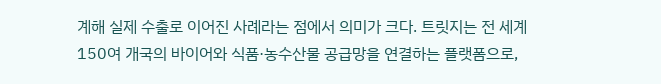계해 실제 수출로 이어진 사례라는 점에서 의미가 크다. 트릿지는 전 세계 150여 개국의 바이어와 식품·농수산물 공급망을 연결하는 플랫폼으로,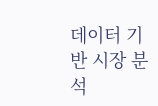데이터 기반 시장 분석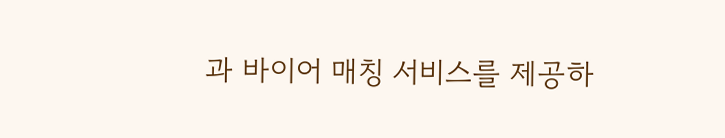과 바이어 매칭 서비스를 제공하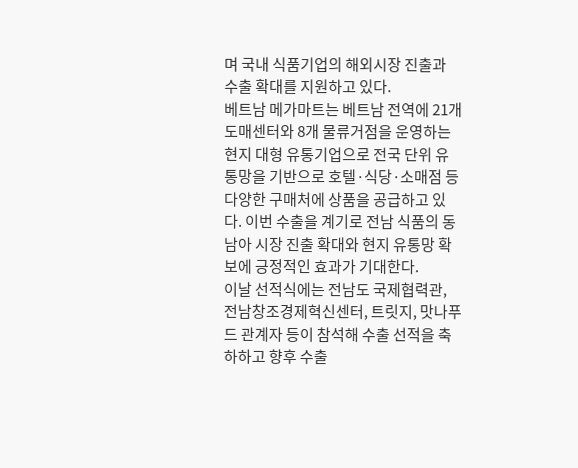며 국내 식품기업의 해외시장 진출과 수출 확대를 지원하고 있다.
베트남 메가마트는 베트남 전역에 21개 도매센터와 8개 물류거점을 운영하는 현지 대형 유통기업으로 전국 단위 유통망을 기반으로 호텔·식당·소매점 등 다양한 구매처에 상품을 공급하고 있다. 이번 수출을 계기로 전남 식품의 동남아 시장 진출 확대와 현지 유통망 확보에 긍정적인 효과가 기대한다.
이날 선적식에는 전남도 국제협력관, 전남창조경제혁신센터, 트릿지, 맛나푸드 관계자 등이 참석해 수출 선적을 축하하고 향후 수출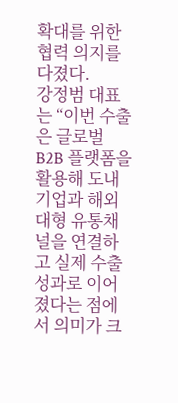확대를 위한 협력 의지를 다졌다.
강정범 대표는 “이번 수출은 글로벌 B2B 플랫폼을 활용해 도내 기업과 해외 대형 유통채널을 연결하고 실제 수출 성과로 이어졌다는 점에서 의미가 크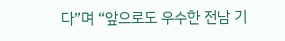다”며 “앞으로도 우수한 전남 기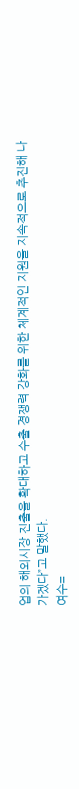업의 해외시장 진출을 확대하고 수출 경쟁력 강화를 위한 체계적인 지원을 지속적으로 추진해 나가겠다”고 말했다.
여수=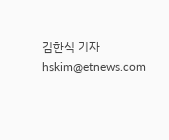김한식 기자 hskim@etnews.com